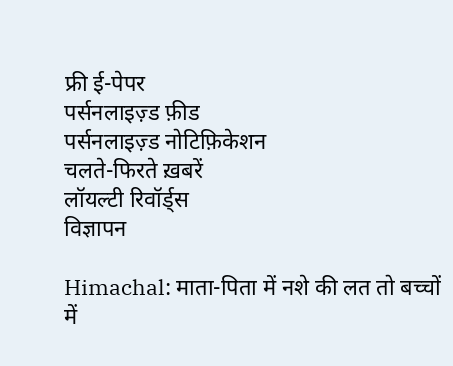फ्री ई-पेपर
पर्सनलाइज़्ड फ़ीड
पर्सनलाइज़्ड नोटिफ़िकेशन
चलते-फिरते ख़बरें
लॉयल्टी रिवॉर्ड्स
विज्ञापन

Himachal: माता-पिता में नशे की लत तो बच्चों में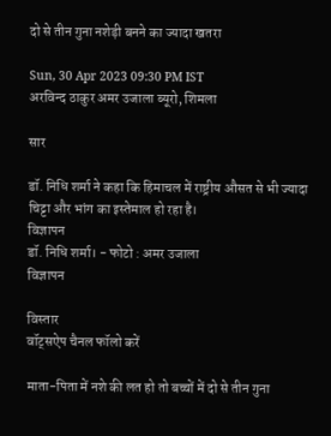दो से तीन गुना नशेड़ी बनने का ज्यादा खतरा

Sun, 30 Apr 2023 09:30 PM IST
अरविन्द ठाकुर अमर उजाला ब्यूरो, शिमला

सार

डॉ. निधि शर्मा ने कहा कि हिमाचल में राष्ट्रीय औसत से भी ज्यादा चिट्टा और भांग का इस्तेमाल हो रहा है।
विज्ञापन
डॉ. निधि शर्मा। - फोटो : अमर उजाला
विज्ञापन

विस्तार
वॉट्सऐप चैनल फॉलो करें

माता-पिता में नशे की लत हो तो बच्चों में दो से तीन गुना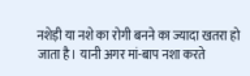नशेड़ी या नशे का रोगी बनने का ज्यादा खतरा हो जाता है। यानी अगर मां-बाप नशा करते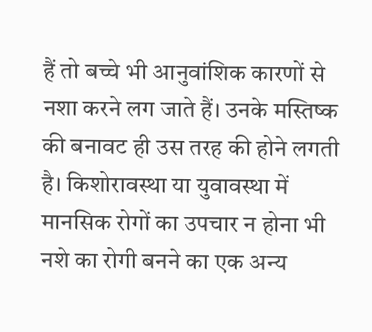हैं तो बच्चे भी आनुवांशिक कारणों से नशा करने लग जाते हैं। उनके मस्तिष्क की बनावट ही उस तरह की होने लगती है। किशोरावस्था या युवावस्था में मानसिक रोगों का उपचार न होना भी नशे का रोगी बनने का एक अन्य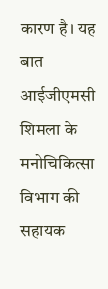कारण है। यह बात आईजीएमसी शिमला के मनोचिकित्सा विभाग की सहायक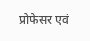प्रोफेसर एवं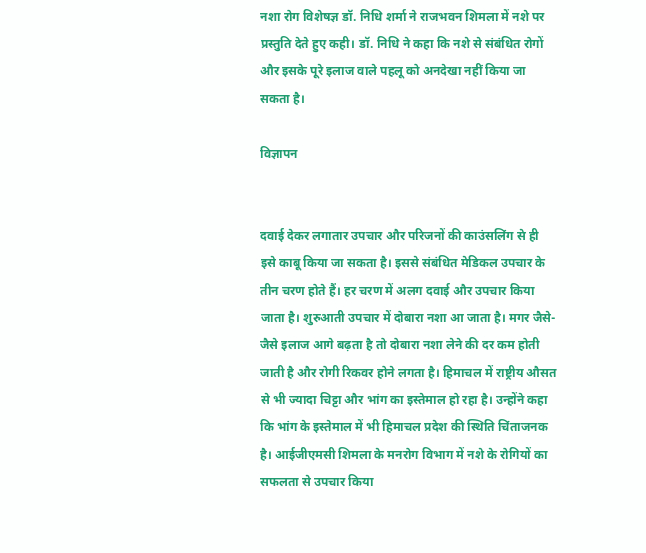नशा रोग विशेषज्ञ डॉ. निधि शर्मा ने राजभवन शिमला में नशे पर प्रस्तुति देते हुए कही। डॉ. निधि ने कहा कि नशे से संबंधित रोगों और इसके पूरे इलाज वाले पहलू को अनदेखा नहीं किया जा सकता है।

विज्ञापन


दवाई देकर लगातार उपचार और परिजनों की काउंसलिंग से ही इसे काबू किया जा सकता है। इससे संबंधित मेडिकल उपचार के तीन चरण होते हैं। हर चरण में अलग दवाई और उपचार किया जाता है। शुरुआती उपचार में दोबारा नशा आ जाता है। मगर जैसे-जैसे इलाज आगे बढ़ता है तो दोबारा नशा लेने की दर कम होती जाती है और रोगी रिकवर होने लगता है। हिमाचल में राष्ट्रीय औसत से भी ज्यादा चिट्टा और भांग का इस्तेमाल हो रहा है। उन्होंने कहा कि भांग के इस्तेमाल में भी हिमाचल प्रदेश की स्थिति चिंताजनक है। आईजीएमसी शिमला के मनरोग विभाग में नशे के रोगियों का सफलता से उपचार किया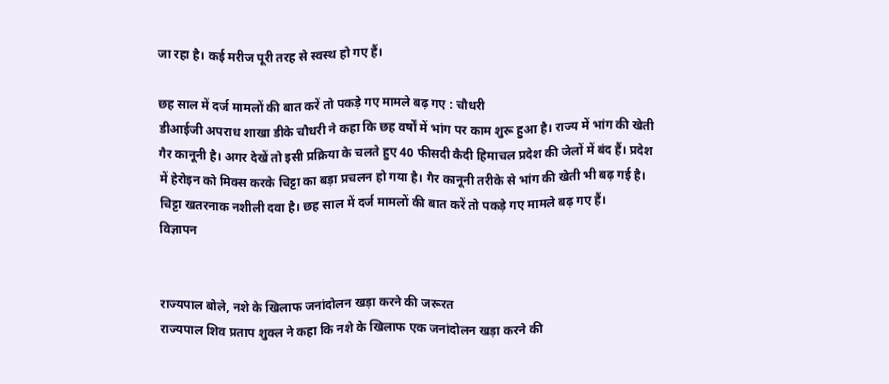जा रहा है। कई मरीज पूरी तरह से स्वस्थ हो गए हैं।

छह साल में दर्ज मामलों की बात करें तो पकड़े गए मामले बढ़ गए : चौधरी
डीआईजी अपराध शाखा डीके चौधरी ने कहा कि छह वर्षों में भांग पर काम शुरू हुआ है। राज्य में भांग की खेती गैर कानूनी है। अगर देखें तो इसी प्रक्रिया के चलते हुए 40 फीसदी कैदी हिमाचल प्रदेश की जेलों में बंद हैं। प्रदेश में हेरोइन को मिक्स करके चिट्टा का बड़ा प्रचलन हो गया है। गैर कानूनी तरीके से भांग की खेती भी बढ़ गई है। चिट्टा खतरनाक नशीली दवा है। छह साल में दर्ज मामलों की बात करें तो पकड़े गए मामले बढ़ गए हैं।
विज्ञापन


राज्यपाल बोले, नशे के खिलाफ जनांदोलन खड़ा करने की जरूरत
राज्यपाल शिव प्रताप शुक्ल ने कहा कि नशे के खिलाफ एक जनांदोलन खड़ा करने की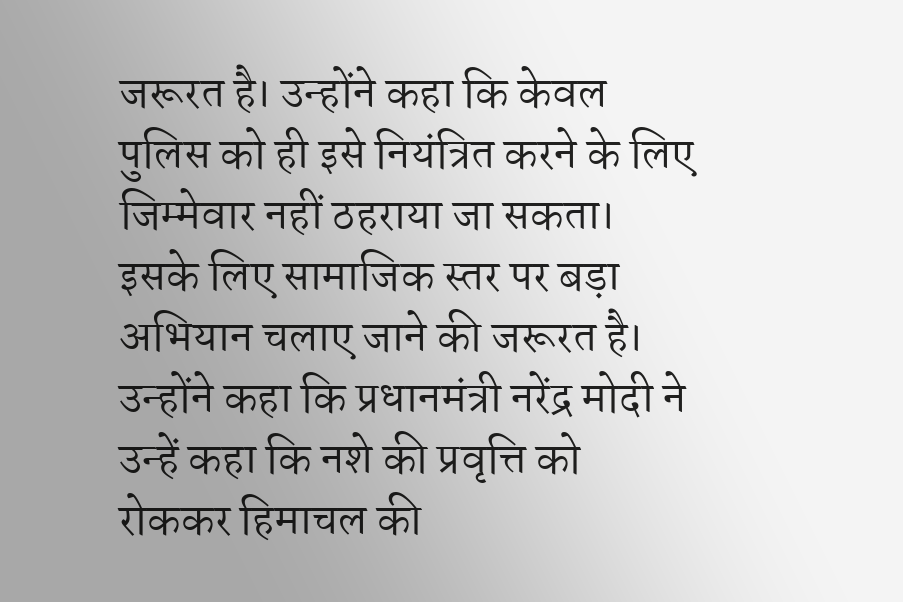जरूरत है। उन्होंने कहा कि केवल पुलिस को ही इसे नियंत्रित करने के लिए जिम्मेवार नहीं ठहराया जा सकता। इसके लिए सामाजिक स्तर पर बड़ा अभियान चलाए जाने की जरूरत है। उन्होंने कहा कि प्रधानमंत्री नरेंद्र मोदी ने उन्हें कहा कि नशे की प्रवृत्ति को रोककर हिमाचल की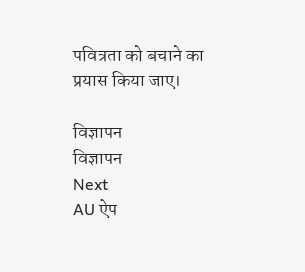पवित्रता को बचाने का प्रयास किया जाए।

विज्ञापन
विज्ञापन
Next
AU ऐप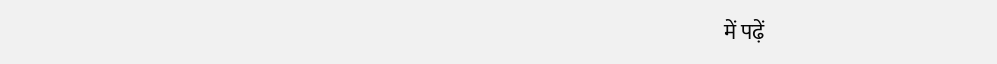में पढ़ें